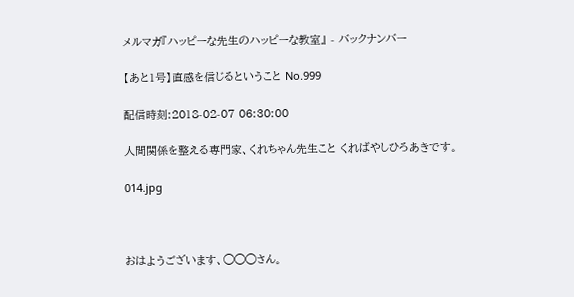メルマガ『ハッピーな先生のハッピーな教室』 - バックナンバー

【あと1号】直感を信じるということ No.999

配信時刻:2018-02-07 06:30:00

人間関係を整える専門家、くれちゃん先生こと くればやしひろあきです。

014.jpg



おはようございます、◯◯◯さん。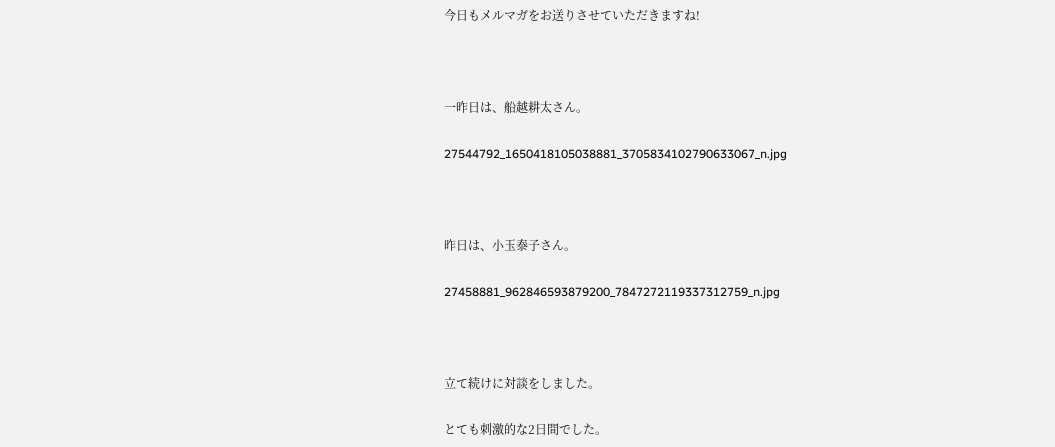今日もメルマガをお送りさせていただきますね!



一昨日は、船越耕太さん。

27544792_1650418105038881_3705834102790633067_n.jpg



昨日は、小玉泰子さん。

27458881_962846593879200_7847272119337312759_n.jpg



立て続けに対談をしました。

とても刺激的な2日間でした。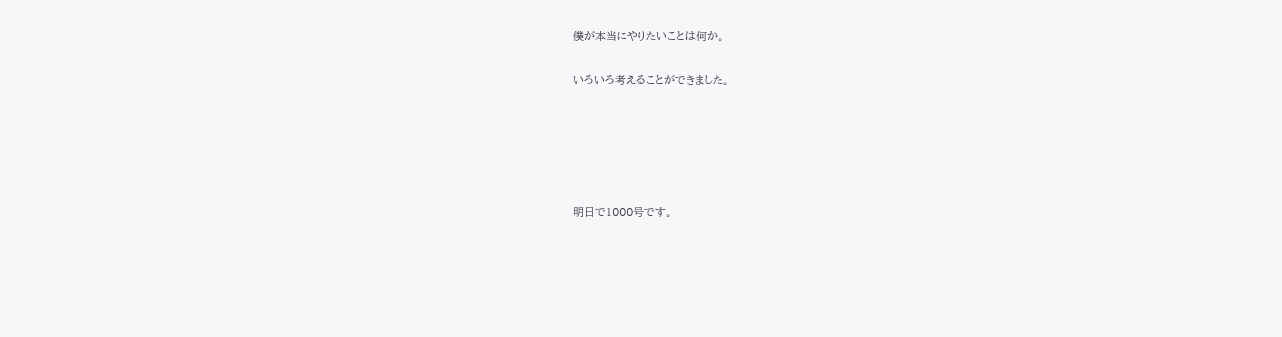僕が本当にやりたいことは何か。

いろいろ考えることができました。





明日で1000号です。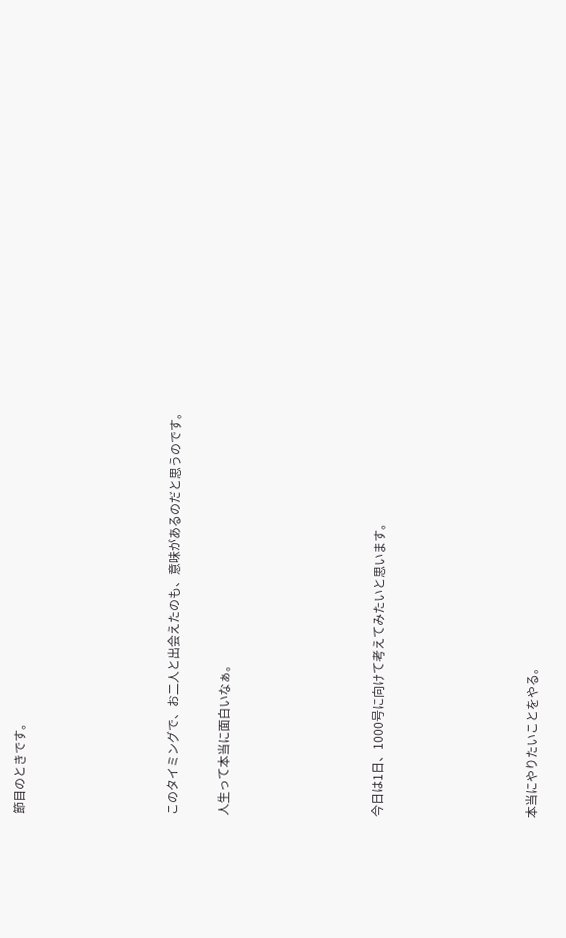節目のときです。





このタイミングで、お二人と出会えたのも、意味があるのだと思うのです。

人生って本当に面白いなぁ。





今日は1日、1000号に向けて考えてみたいと思います。





本当にやりたいことをやる。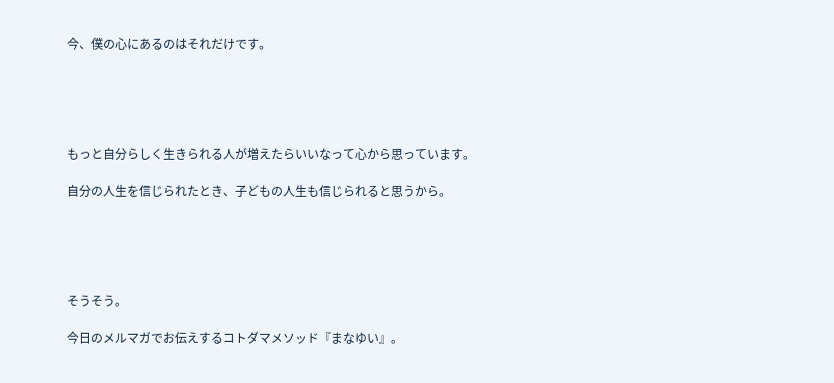今、僕の心にあるのはそれだけです。





もっと自分らしく生きられる人が増えたらいいなって心から思っています。

自分の人生を信じられたとき、子どもの人生も信じられると思うから。





そうそう。

今日のメルマガでお伝えするコトダマメソッド『まなゆい』。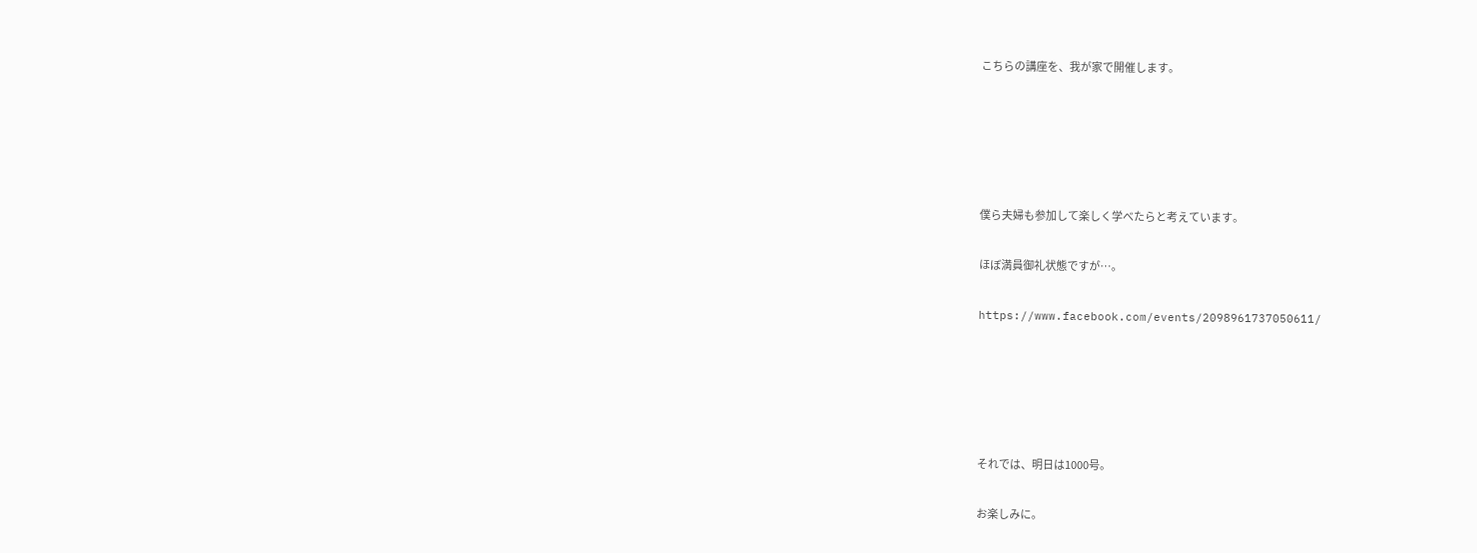こちらの講座を、我が家で開催します。





僕ら夫婦も参加して楽しく学べたらと考えています。

ほぼ満員御礼状態ですが…。

https://www.facebook.com/events/2098961737050611/





それでは、明日は1000号。

お楽しみに。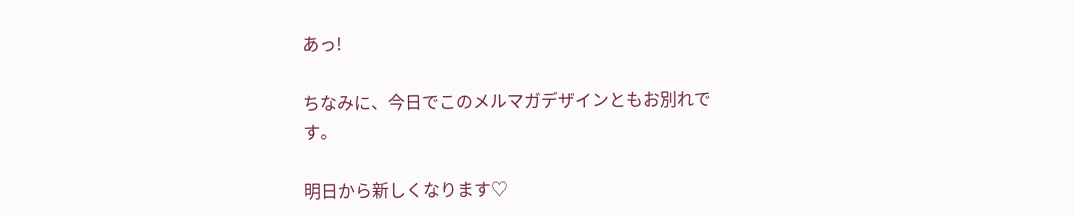あっ!

ちなみに、今日でこのメルマガデザインともお別れです。

明日から新しくなります♡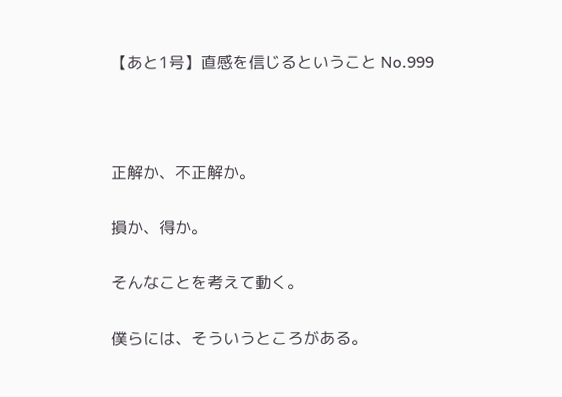【あと1号】直感を信じるということ No.999



正解か、不正解か。

損か、得か。

そんなことを考えて動く。

僕らには、そういうところがある。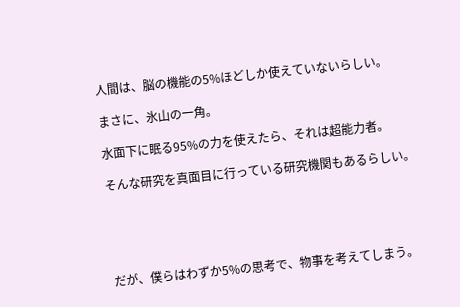人間は、脳の機能の5%ほどしか使えていないらしい。

まさに、氷山の一角。

水面下に眠る95%の力を使えたら、それは超能力者。

そんな研究を真面目に行っている研究機関もあるらしい。





だが、僕らはわずか5%の思考で、物事を考えてしまう。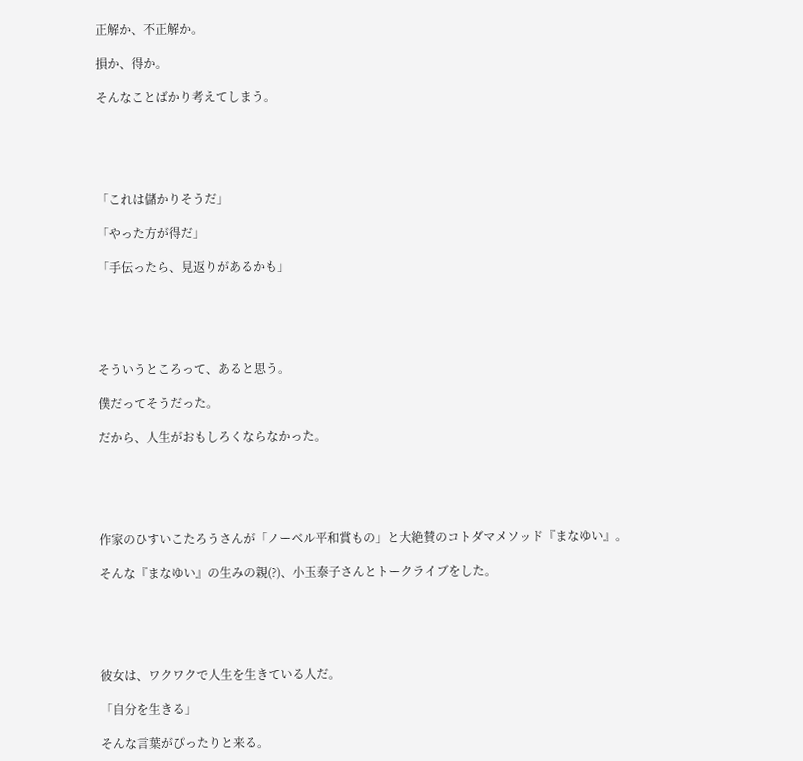正解か、不正解か。

損か、得か。

そんなことばかり考えてしまう。





「これは儲かりそうだ」

「やった方が得だ」

「手伝ったら、見返りがあるかも」





そういうところって、あると思う。

僕だってそうだった。

だから、人生がおもしろくならなかった。





作家のひすいこたろうさんが「ノーベル平和賞もの」と大絶賛のコトダマメソッド『まなゆい』。

そんな『まなゆい』の生みの親(?)、小玉泰子さんとトークライブをした。





彼女は、ワクワクで人生を生きている人だ。

「自分を生きる」

そんな言葉がぴったりと来る。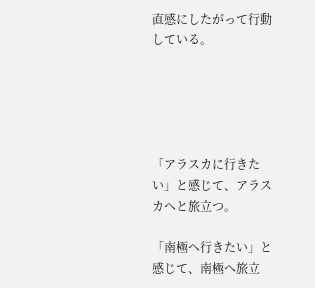直感にしたがって行動している。





「アラスカに行きたい」と感じて、アラスカへと旅立つ。

「南極へ行きたい」と感じて、南極へ旅立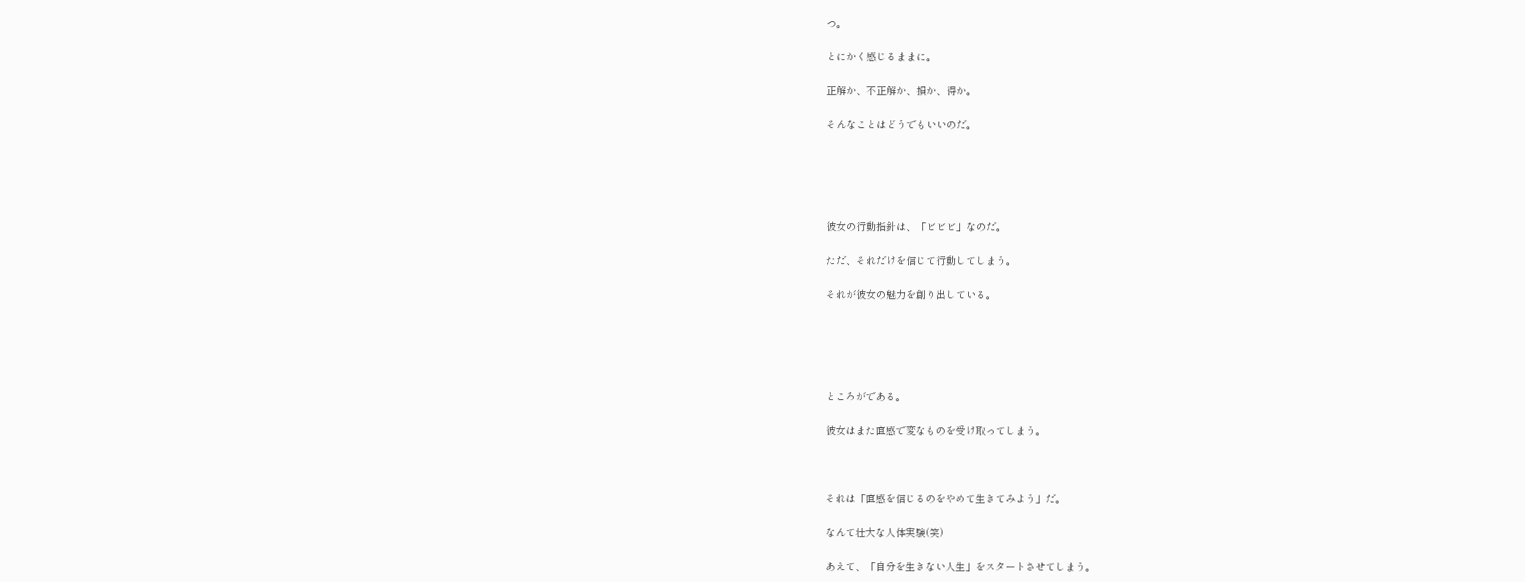つ。

とにかく感じるままに。

正解か、不正解か、損か、得か。

そんなことはどうでもいいのだ。





彼女の行動指針は、「ビビビ」なのだ。

ただ、それだけを信じて行動してしまう。

それが彼女の魅力を創り出している。





ところがである。

彼女はまた直感で変なものを受け取ってしまう。



それは「直感を信じるのをやめて生きてみよう」だ。

なんて壮大な人体実験(笑)

あえて、「自分を生きない人生」をスタートさせてしまう。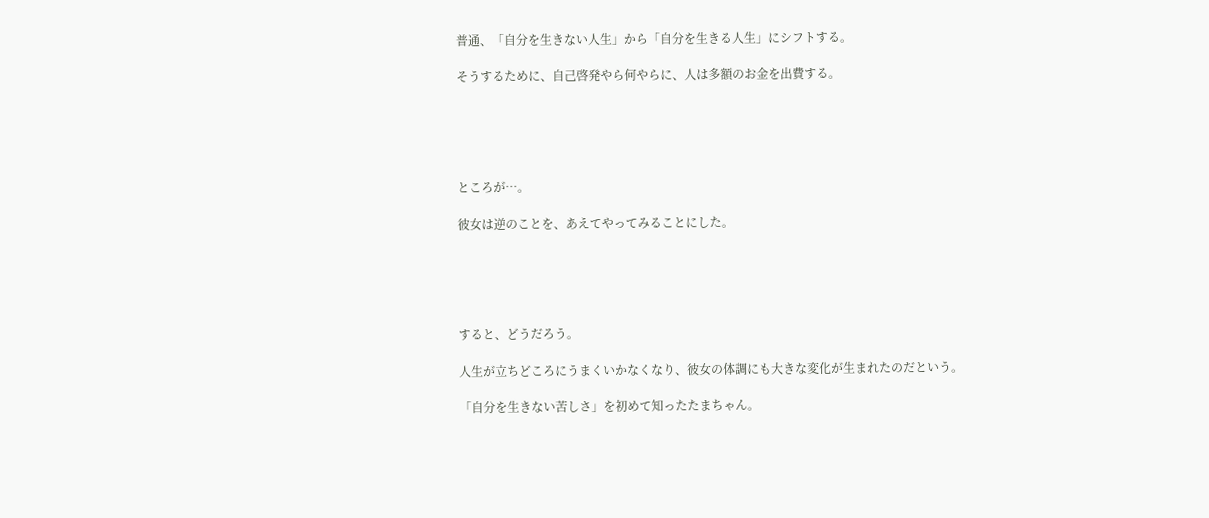普通、「自分を生きない人生」から「自分を生きる人生」にシフトする。

そうするために、自己啓発やら何やらに、人は多額のお金を出費する。





ところが…。

彼女は逆のことを、あえてやってみることにした。





すると、どうだろう。

人生が立ちどころにうまくいかなくなり、彼女の体調にも大きな変化が生まれたのだという。

「自分を生きない苦しさ」を初めて知ったたまちゃん。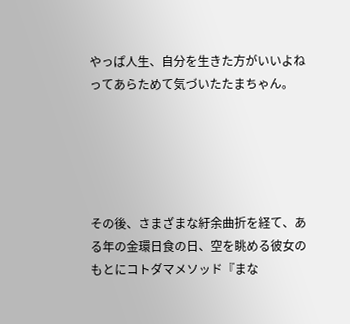やっぱ人生、自分を生きた方がいいよねってあらためて気づいたたまちゃん。





その後、さまざまな紆余曲折を経て、ある年の金環日食の日、空を眺める彼女のもとにコトダマメソッド『まな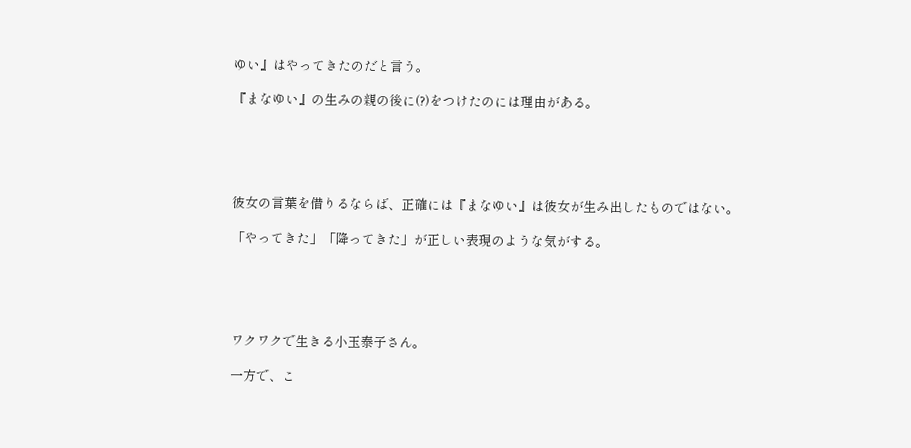ゆい』はやってきたのだと言う。

『まなゆい』の生みの親の後に(?)をつけたのには理由がある。





彼女の言葉を借りるならば、正確には『まなゆい』は彼女が生み出したものではない。

「やってきた」「降ってきた」が正しい表現のような気がする。





ワクワクで生きる小玉泰子さん。

一方で、こ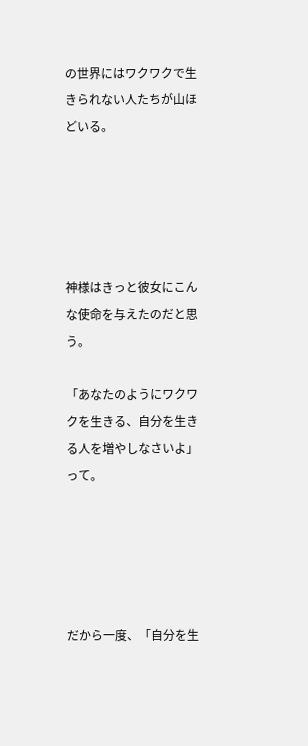の世界にはワクワクで生きられない人たちが山ほどいる。





神様はきっと彼女にこんな使命を与えたのだと思う。

「あなたのようにワクワクを生きる、自分を生きる人を増やしなさいよ」って。





だから一度、「自分を生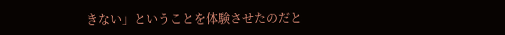きない」ということを体験させたのだと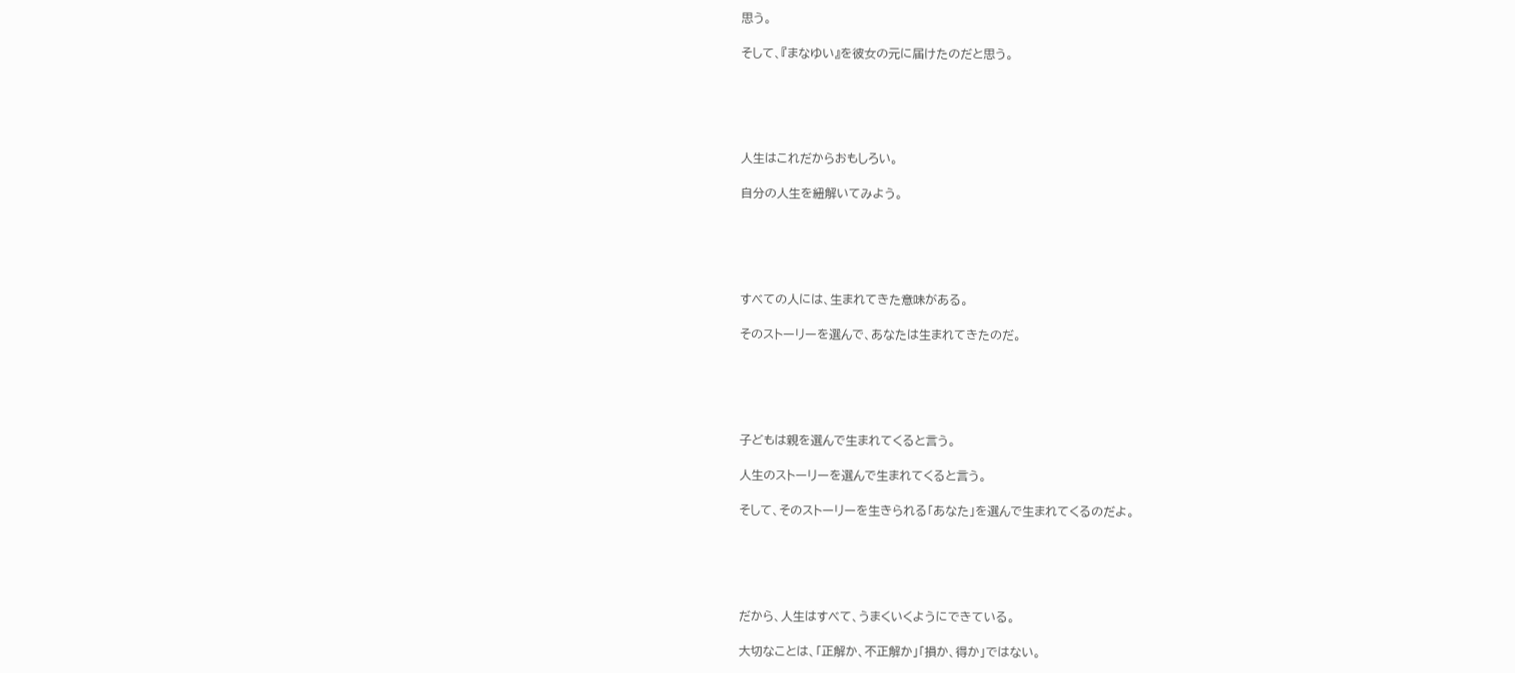思う。

そして、『まなゆい』を彼女の元に届けたのだと思う。





人生はこれだからおもしろい。

自分の人生を紐解いてみよう。





すべての人には、生まれてきた意味がある。

そのストーリーを選んで、あなたは生まれてきたのだ。





子どもは親を選んで生まれてくると言う。

人生のストーリーを選んで生まれてくると言う。

そして、そのストーリーを生きられる「あなた」を選んで生まれてくるのだよ。





だから、人生はすべて、うまくいくようにできている。

大切なことは、「正解か、不正解か」「損か、得か」ではない。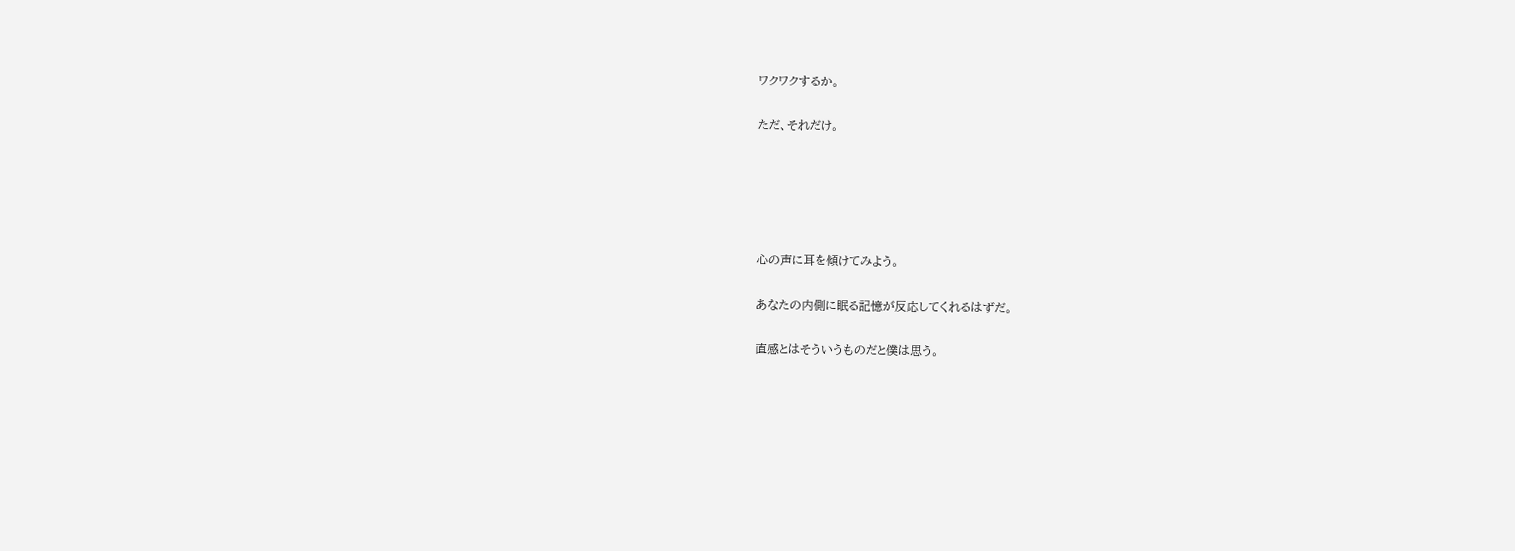ワクワクするか。

ただ、それだけ。





心の声に耳を傾けてみよう。

あなたの内側に眠る記憶が反応してくれるはずだ。

直感とはそういうものだと僕は思う。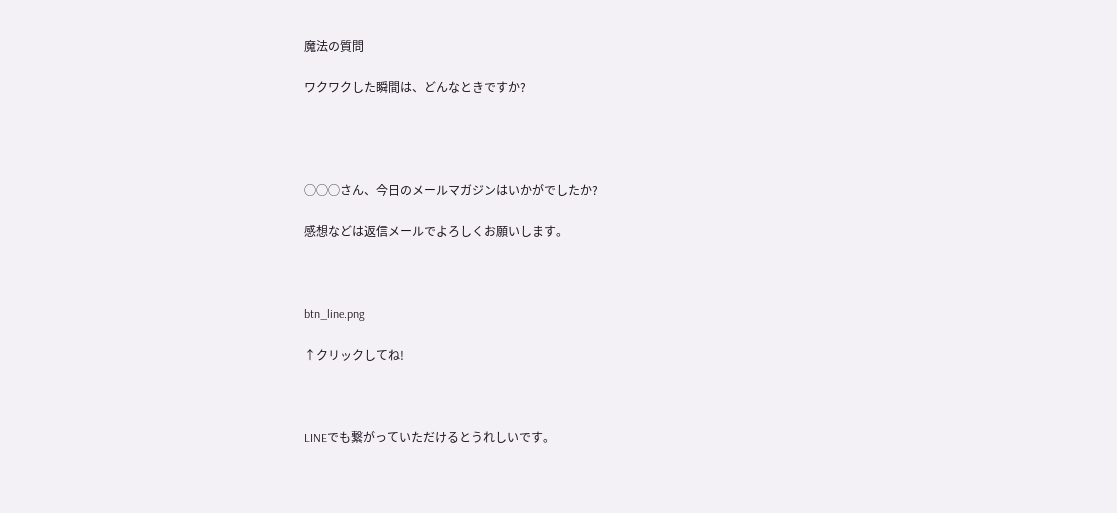魔法の質問

ワクワクした瞬間は、どんなときですか?




◯◯◯さん、今日のメールマガジンはいかがでしたか?

感想などは返信メールでよろしくお願いします。



btn_line.png

↑クリックしてね!



LINEでも繋がっていただけるとうれしいです。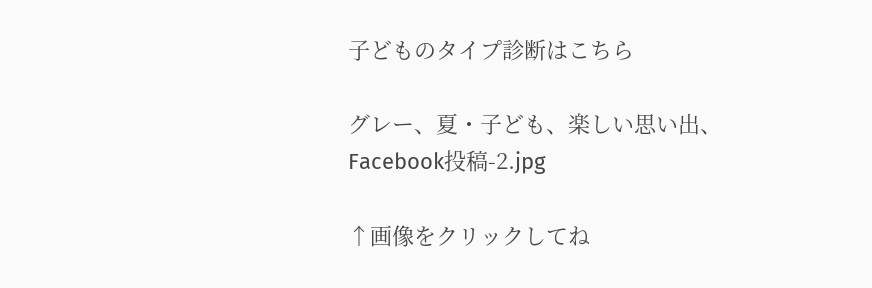子どものタイプ診断はこちら

グレー、夏・子ども、楽しい思い出、Facebook投稿-2.jpg

↑画像をクリックしてね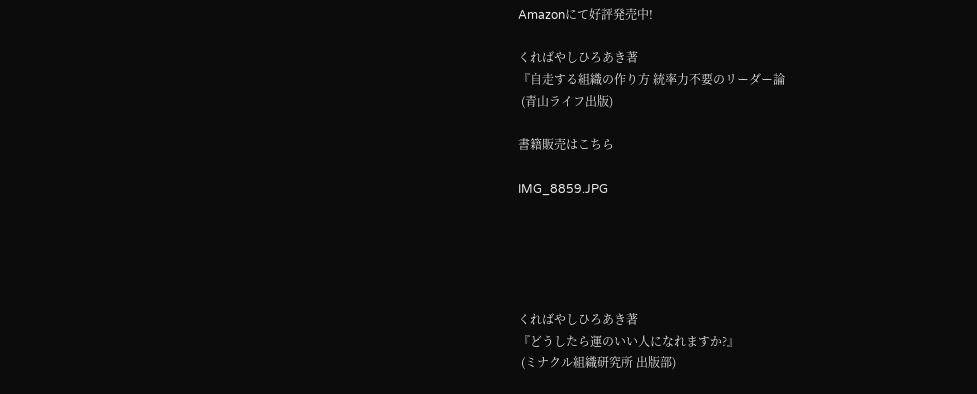Amazonにて好評発売中!

くればやしひろあき著
『自走する組織の作り方 統率力不要のリーダー論
 (青山ライフ出版)

書籍販売はこちら

IMG_8859.JPG





くればやしひろあき著
『どうしたら運のいい人になれますか?』
 (ミナクル組織研究所 出版部)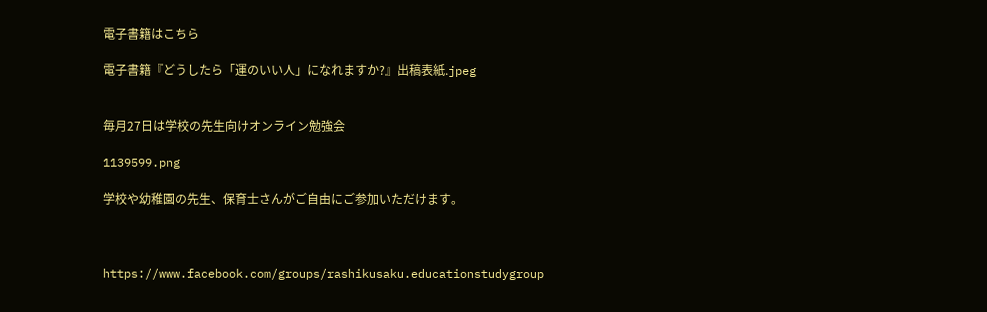電子書籍はこちら

電子書籍『どうしたら「運のいい人」になれますか?』出稿表紙.jpeg


毎月27日は学校の先生向けオンライン勉強会

1139599.png

学校や幼稚園の先生、保育士さんがご自由にご参加いただけます。



https://www.facebook.com/groups/rashikusaku.educationstudygroup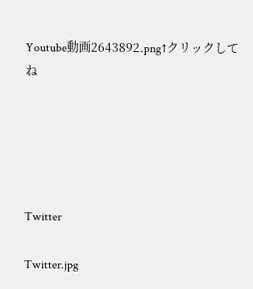Youtube動画2643892.png↑クリックしてね





Twitter

Twitter.jpg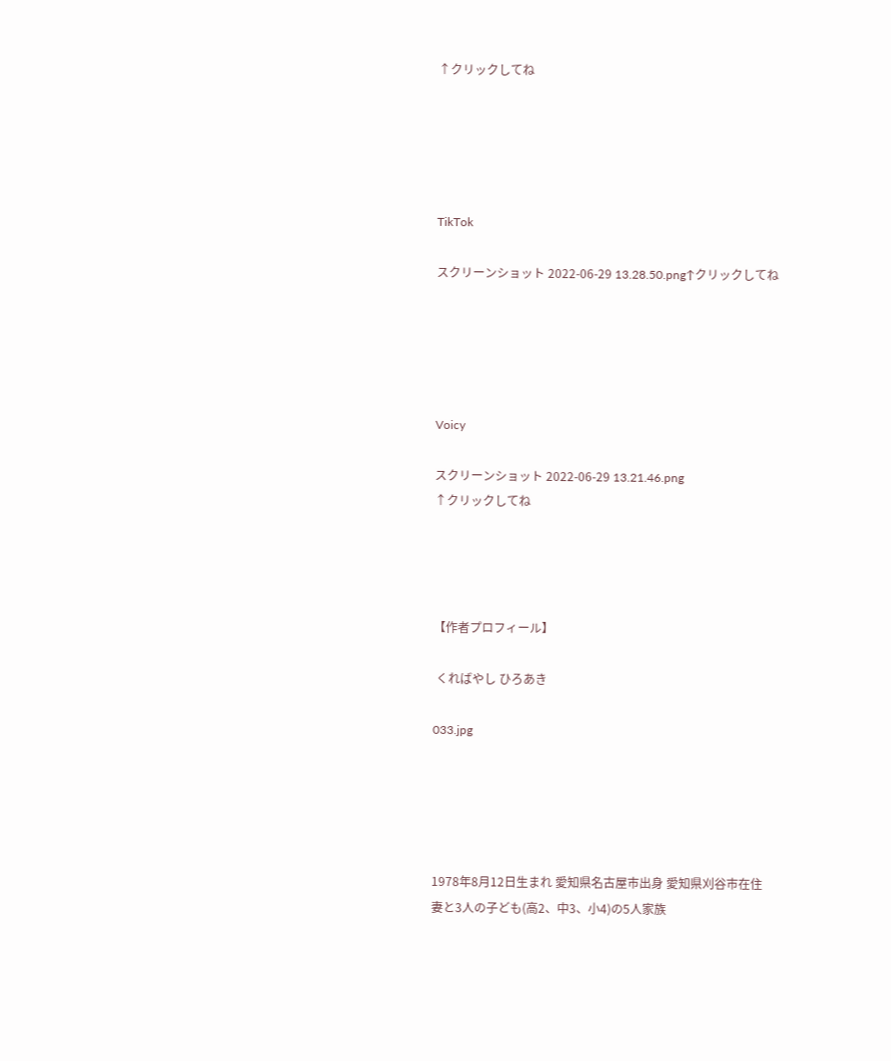↑クリックしてね





TikTok

スクリーンショット 2022-06-29 13.28.50.png↑クリックしてね





Voicy

スクリーンショット 2022-06-29 13.21.46.png
↑クリックしてね




【作者プロフィール】

 くればやし ひろあき

033.jpg





1978年8月12日生まれ 愛知県名古屋市出身 愛知県刈谷市在住
妻と3人の子ども(高2、中3、小4)の5人家族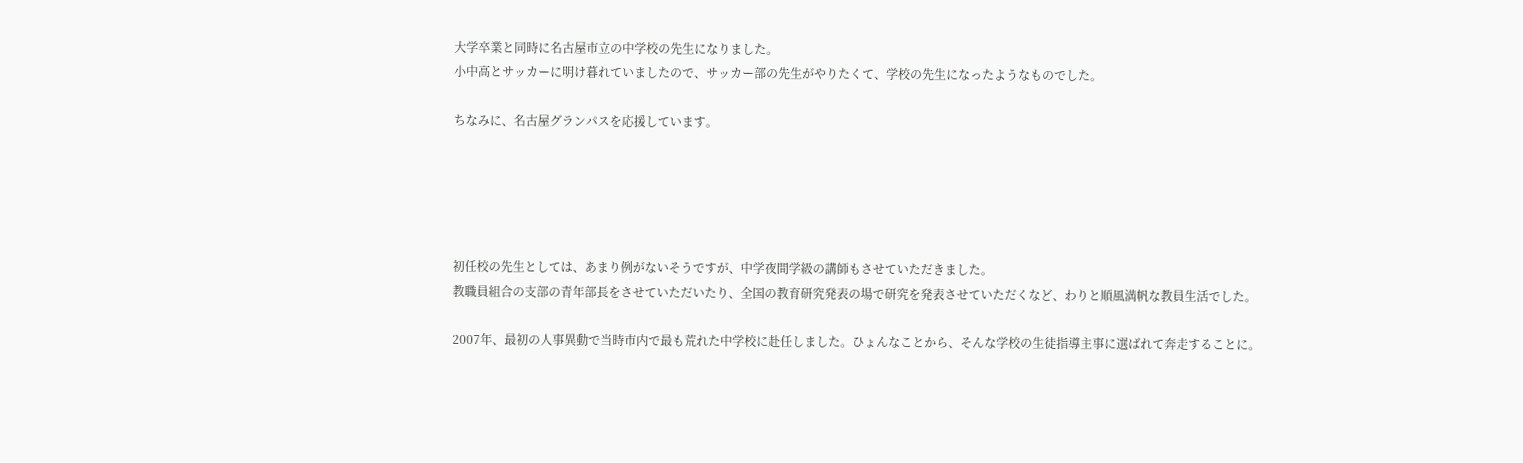大学卒業と同時に名古屋市立の中学校の先生になりました。
小中高とサッカーに明け暮れていましたので、サッカー部の先生がやりたくて、学校の先生になったようなものでした。

ちなみに、名古屋グランパスを応援しています。





初任校の先生としては、あまり例がないそうですが、中学夜間学級の講師もさせていただきました。
教職員組合の支部の青年部長をさせていただいたり、全国の教育研究発表の場で研究を発表させていただくなど、わりと順風満帆な教員生活でした。

2007年、最初の人事異動で当時市内で最も荒れた中学校に赴任しました。ひょんなことから、そんな学校の生徒指導主事に選ばれて奔走することに。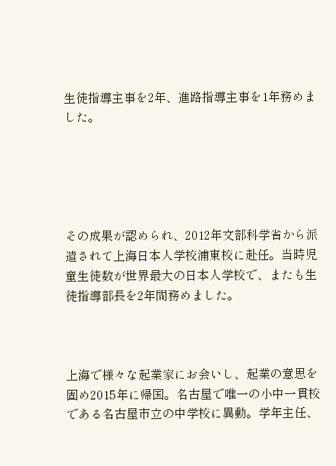生徒指導主事を2年、進路指導主事を1年務めました。





その成果が認められ、2012年文部科学省から派遣されて上海日本人学校浦東校に赴任。当時児童生徒数が世界最大の日本人学校で、またも生徒指導部長を2年間務めました。



上海で様々な起業家にお会いし、起業の意思を固め2015年に帰国。名古屋で唯一の小中一貫校である名古屋市立の中学校に異動。学年主任、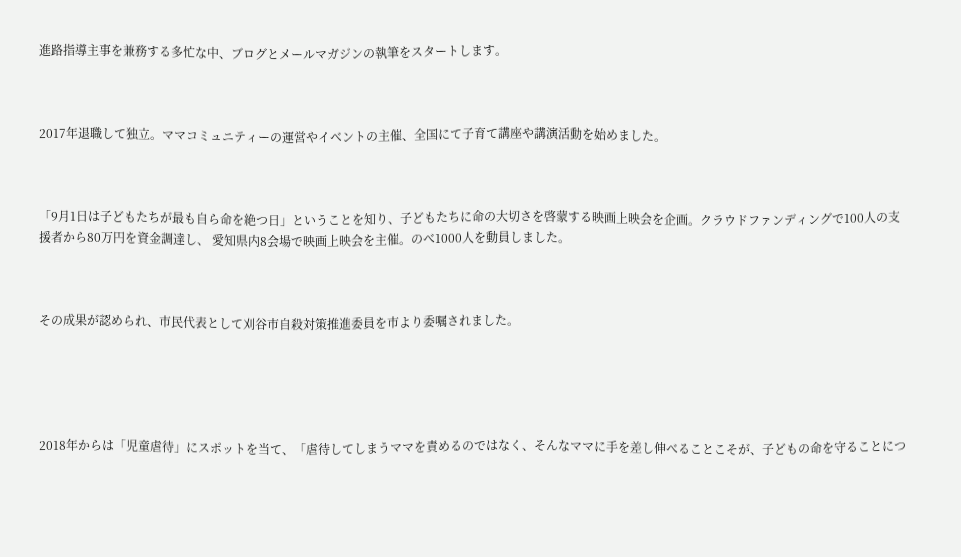進路指導主事を兼務する多忙な中、ブログとメールマガジンの執筆をスタートします。



2017年退職して独立。ママコミュニティーの運営やイベントの主催、全国にて子育て講座や講演活動を始めました。



「9月1日は子どもたちが最も自ら命を絶つ日」ということを知り、子どもたちに命の大切さを啓蒙する映画上映会を企画。クラウドファンディングで100人の支援者から80万円を資金調達し、 愛知県内8会場で映画上映会を主催。のべ1000人を動員しました。



その成果が認められ、市民代表として刈谷市自殺対策推進委員を市より委嘱されました。





2018年からは「児童虐待」にスポットを当て、「虐待してしまうママを責めるのではなく、そんなママに手を差し伸べることこそが、子どもの命を守ることにつ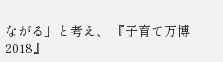ながる」と考え、 『子育て万博 2018』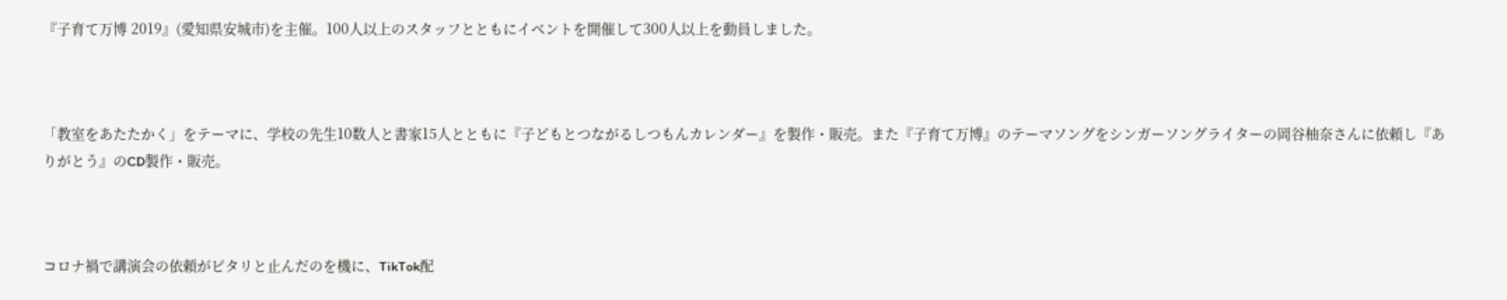『子育て万博 2019』(愛知県安城市)を主催。100人以上のスタッフとともにイベントを開催して300人以上を動員しました。



「教室をあたたかく」をテーマに、学校の先生10数人と書家15人とともに『子どもとつながるしつもんカレンダー』を製作・販売。また『子育て万博』のテーマソングをシンガーソングライターの岡谷柚奈さんに依頼し『ありがとう』のCD製作・販売。



コロナ禍で講演会の依頼がピタリと止んだのを機に、TikTok配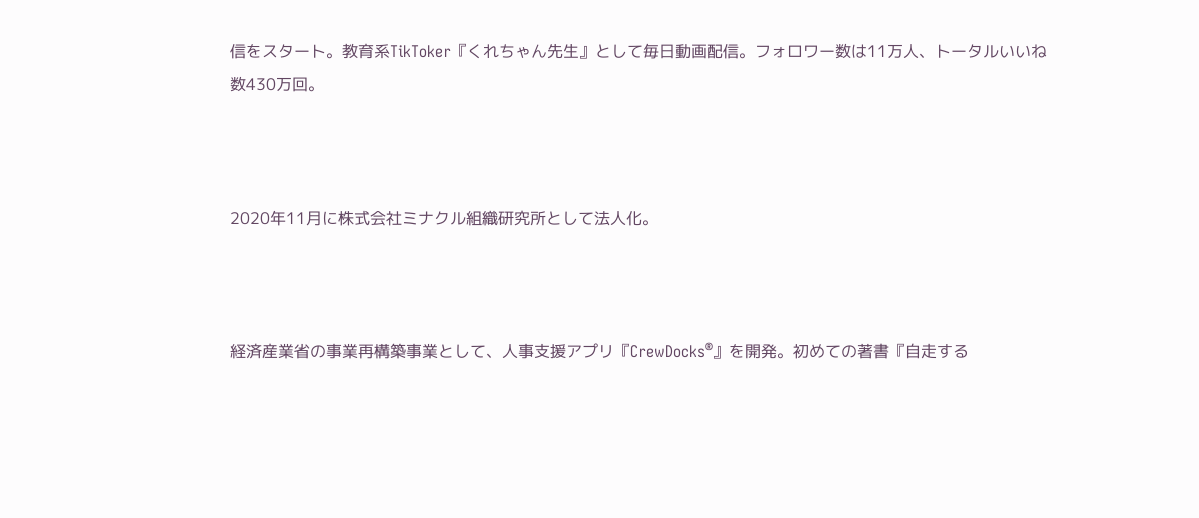信をスタート。教育系TikToker『くれちゃん先生』として毎日動画配信。フォロワー数は11万人、トータルいいね数430万回。



2020年11月に株式会社ミナクル組織研究所として法人化。



経済産業省の事業再構築事業として、人事支援アプリ『CrewDocks®』を開発。初めての著書『自走する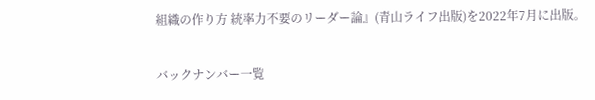組織の作り方 統率力不要のリーダー論』(青山ライフ出版)を2022年7月に出版。

バックナンバー一覧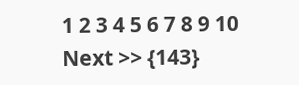1 2 3 4 5 6 7 8 9 10  Next >> {143}